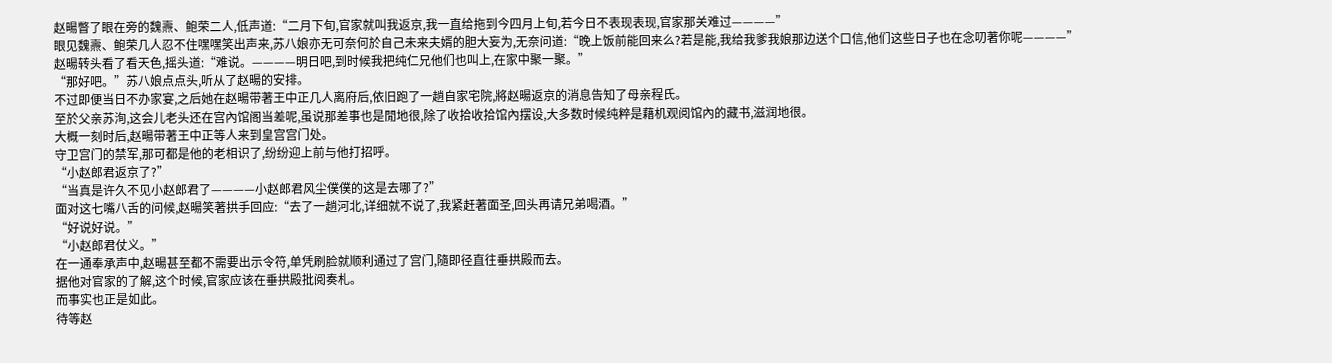赵暘瞥了眼在旁的魏燾、鲍荣二人,低声道:“二月下旬,官家就叫我返京,我一直给拖到今四月上旬,若今日不表现表现,官家那关难过————”
眼见魏燾、鲍荣几人忍不住嘿嘿笑出声来,苏八娘亦无可奈何於自己未来夫婿的胆大妄为,无奈问道:“晚上饭前能回来么?若是能,我给我爹我娘那边送个口信,他们这些日子也在念叨著你呢————”
赵暘转头看了看天色,摇头道:“难说。————明日吧,到时候我把纯仁兄他们也叫上,在家中聚一聚。”
“那好吧。”苏八娘点点头,听从了赵暘的安排。
不过即便当日不办家宴,之后她在赵暘带著王中正几人离府后,依旧跑了一趟自家宅院,將赵暘返京的消息告知了母亲程氏。
至於父亲苏洵,这会儿老头还在宫內馆阁当差呢,虽说那差事也是閒地很,除了收拾收拾馆內摆设,大多数时候纯粹是藉机观阅馆內的藏书,滋润地很。
大概一刻时后,赵暘带著王中正等人来到皇宫宫门处。
守卫宫门的禁军,那可都是他的老相识了,纷纷迎上前与他打招呼。
“小赵郎君返京了?”
“当真是许久不见小赵郎君了————小赵郎君风尘僕僕的这是去哪了?”
面对这七嘴八舌的问候,赵暘笑著拱手回应:“去了一趟河北,详细就不说了,我紧赶著面圣,回头再请兄弟喝酒。”
“好说好说。”
“小赵郎君仗义。”
在一通奉承声中,赵暘甚至都不需要出示令符,单凭刷脸就顺利通过了宫门,隨即径直往垂拱殿而去。
据他对官家的了解,这个时候,官家应该在垂拱殿批阅奏札。
而事实也正是如此。
待等赵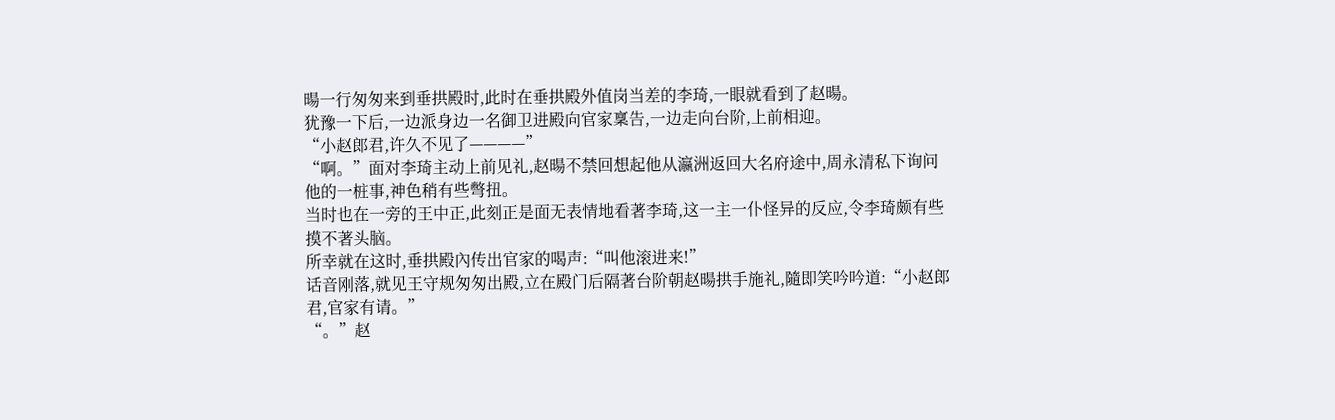暘一行匆匆来到垂拱殿时,此时在垂拱殿外值岗当差的李琦,一眼就看到了赵暘。
犹豫一下后,一边派身边一名御卫进殿向官家稟告,一边走向台阶,上前相迎。
“小赵郎君,许久不见了————”
“啊。”面对李琦主动上前见礼,赵暘不禁回想起他从瀛洲返回大名府途中,周永清私下询问他的一桩事,神色稍有些彆扭。
当时也在一旁的王中正,此刻正是面无表情地看著李琦,这一主一仆怪异的反应,令李琦颇有些摸不著头脑。
所幸就在这时,垂拱殿內传出官家的喝声:“叫他滚进来!”
话音刚落,就见王守规匆匆出殿,立在殿门后隔著台阶朝赵暘拱手施礼,隨即笑吟吟道:“小赵郎君,官家有请。”
“。”赵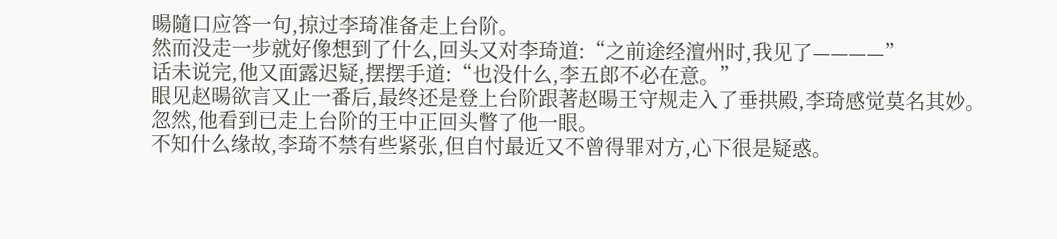暘隨口应答一句,掠过李琦准备走上台阶。
然而没走一步就好像想到了什么,回头又对李琦道:“之前途经澶州时,我见了————”
话未说完,他又面露迟疑,摆摆手道:“也没什么,李五郎不必在意。”
眼见赵暘欲言又止一番后,最终还是登上台阶跟著赵暘王守规走入了垂拱殿,李琦感觉莫名其妙。
忽然,他看到已走上台阶的王中正回头瞥了他一眼。
不知什么缘故,李琦不禁有些紧张,但自忖最近又不曾得罪对方,心下很是疑惑。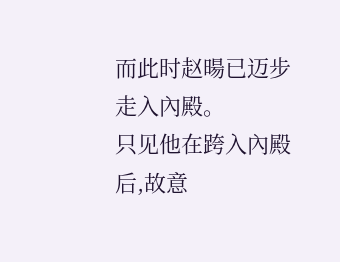而此时赵暘已迈步走入內殿。
只见他在跨入內殿后,故意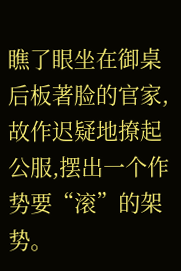瞧了眼坐在御桌后板著脸的官家,故作迟疑地撩起公服,摆出一个作势要“滚”的架势。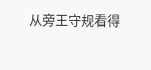从旁王守规看得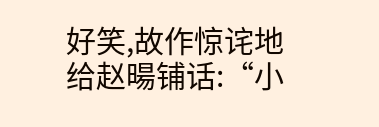好笑,故作惊诧地给赵暘铺话:“小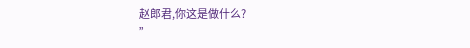赵郎君,你这是做什么?
”